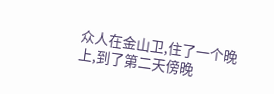众人在金山卫,住了一个晚上,到了第二天傍晚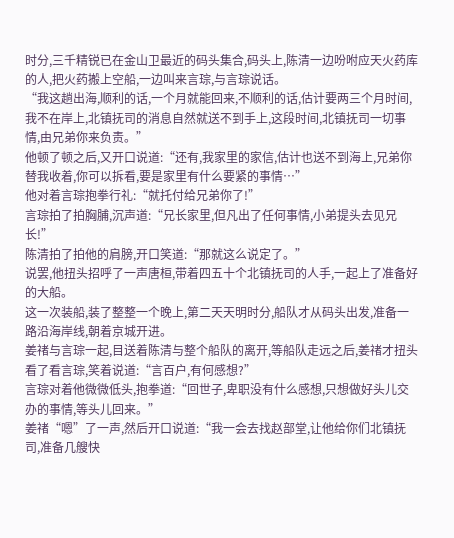时分,三千精锐已在金山卫最近的码头集合,码头上,陈清一边吩咐应天火药库的人,把火药搬上空船,一边叫来言琮,与言琮说话。
“我这趟出海,顺利的话,一个月就能回来,不顺利的话,估计要两三个月时间,我不在岸上,北镇抚司的消息自然就送不到手上,这段时间,北镇抚司一切事情,由兄弟你来负责。”
他顿了顿之后,又开口说道:“还有,我家里的家信,估计也送不到海上,兄弟你替我收着,你可以拆看,要是家里有什么要紧的事情…”
他对着言琮抱拳行礼:“就托付给兄弟你了!”
言琮拍了拍胸脯,沉声道:“兄长家里,但凡出了任何事情,小弟提头去见兄长!”
陈清拍了拍他的肩膀,开口笑道:“那就这么说定了。”
说罢,他扭头招呼了一声唐桓,带着四五十个北镇抚司的人手,一起上了准备好的大船。
这一次装船,装了整整一个晚上,第二天天明时分,船队才从码头出发,准备一路沿海岸线,朝着京城开进。
姜禇与言琮一起,目送着陈清与整个船队的离开,等船队走远之后,姜禇才扭头看了看言琮,笑着说道:“言百户,有何感想?”
言琮对着他微微低头,抱拳道:“回世子,卑职没有什么感想,只想做好头儿交办的事情,等头儿回来。”
姜禇“嗯”了一声,然后开口说道:“我一会去找赵部堂,让他给你们北镇抚司,准备几艘快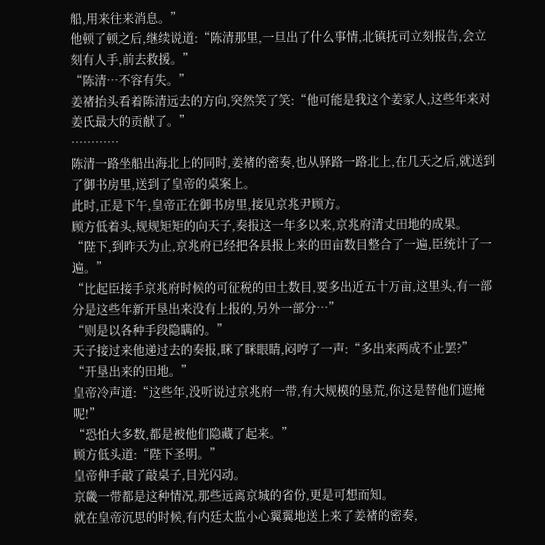船,用来往来消息。”
他顿了顿之后,继续说道:“陈清那里,一旦出了什么事情,北镇抚司立刻报告,会立刻有人手,前去救援。”
“陈清…不容有失。”
姜禇抬头看着陈清远去的方向,突然笑了笑:“他可能是我这个姜家人,这些年来对姜氏最大的贡献了。”
…………
陈清一路坐船出海北上的同时,姜禇的密奏,也从驿路一路北上,在几天之后,就送到了御书房里,送到了皇帝的桌案上。
此时,正是下午,皇帝正在御书房里,接见京兆尹顾方。
顾方低着头,规规矩矩的向天子,奏报这一年多以来,京兆府清丈田地的成果。
“陛下,到昨天为止,京兆府已经把各县报上来的田亩数目整合了一遍,臣统计了一遍。”
“比起臣接手京兆府时候的可征税的田土数目,要多出近五十万亩,这里头,有一部分是这些年新开垦出来没有上报的,另外一部分…”
“则是以各种手段隐瞒的。”
天子接过来他递过去的奏报,眯了眯眼睛,闷哼了一声:“多出来两成不止罢?”
“开垦出来的田地。”
皇帝冷声道:“这些年,没听说过京兆府一带,有大规模的垦荒,你这是替他们遮掩呢!”
“恐怕大多数,都是被他们隐藏了起来。”
顾方低头道:“陛下圣明。”
皇帝伸手敲了敲桌子,目光闪动。
京畿一带都是这种情况,那些远离京城的省份,更是可想而知。
就在皇帝沉思的时候,有内廷太监小心翼翼地送上来了姜禇的密奏,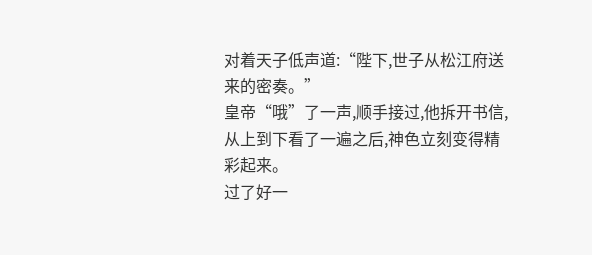对着天子低声道:“陛下,世子从松江府送来的密奏。”
皇帝“哦”了一声,顺手接过,他拆开书信,从上到下看了一遍之后,神色立刻变得精彩起来。
过了好一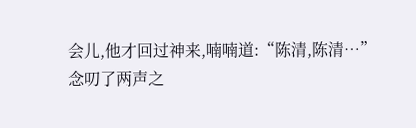会儿,他才回过神来,喃喃道:“陈清,陈清…”
念叨了两声之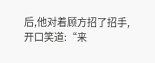后,他对着顾方招了招手,开口笑道:“来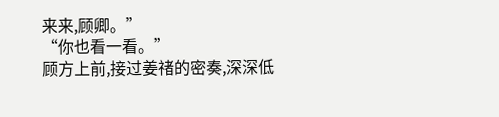来来,顾卿。”
“你也看一看。”
顾方上前,接过姜禇的密奏,深深低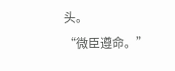头。
“微臣遵命。”